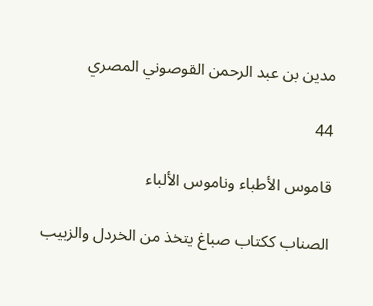مدين بن عبد الرحمن القوصوني المصري

44

قاموس الأطباء وناموس الألباء

الصناب ككتاب صباغ يتخذ من الخردل والزبيب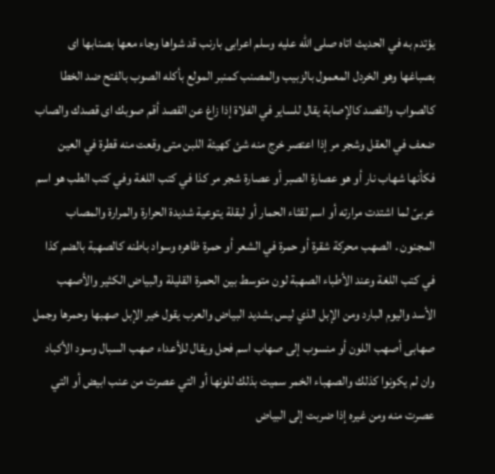يؤتدم به في الحديث اتاه صلى الله عليه وسلم اعرابى بارنب قد شواها وجاء معها بصنابها اى بصباغها وهو الخردل المعمول بالزبيب والمصنب كمنبر المولع بأكله الصوب بالفتح ضد الخطا كالصواب والقصد كالإصابة يقال للساير في الفلاة إذا زاغ عن القصد أقم صوبك اى قصدك والصاب ضعف في العقل وشجر مر إذا اعتصر خرج منه شئ كهيئة اللبن متى وقعت منه قطرة في العين فكأنها شهاب نار أو هو عصارة الصبر أو عصارة شجر مر كذا في كتب اللغة وفي كتب الطب هو اسم عربىّ لما اشتدت مرارته أو اسم لقثاء الحمار أو لبقلة يتوعية شديدة الحرارة والمرارة والمصاب المجنون . الصهب محركة شقرة أو حمرة في الشعر أو حمرة ظاهره وسواد باطنه كالصهبة بالضم كذا في كتب اللغة وعند الأطباء الصهبة لون متوسط بين الحمرة القليلة والبياض الكثير والأصهب الأسد واليوم البارد ومن الإبل الذي ليس بشديد البياض والعرب يقول خير الإبل صهبها وحمرها وجمل صهابى أصهب اللون أو منسوب إلى صهاب اسم فحل ويقال للأعداء صهب السبال وسود الأكباد وان لم يكونوا كذلك والصهباء الخمر سميت بذلك للونها أو التي عصرت من عنب ابيض أو التي عصرت منه ومن غيره إذا ضربت إلى البياض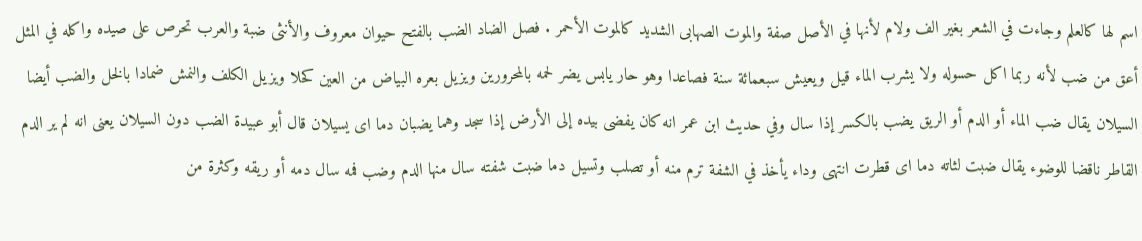اسم لها كالعلم وجاءت في الشعر بغير الف ولام لأنها في الأصل صفة والموت الصهابى الشديد كالموت الأحمر . فصل الضاد الضب بالفتح حيوان معروف والأنثى ضبة والعرب تحرص على صيده واكله في المثل أعق من ضب لأنه ربما اكل حسوله ولا يشرب الماء قيل ويعيش سبعمائة سنة فصاعدا وهو حار يابس يضر لحمه بالمحرورين ويزيل بعره البياض من العين كحلا ويزيل الكلف والنمش ضمادا بالخل والضب أيضا السيلان يقال ضب الماء أو الدم أو الريق يضب بالكسر إذا سال وفي حديث ابن عمر انه كان يفضى بيده إلى الأرض إذا سجد وهما يضبان دما اى يسيلان قال أبو عبيدة الضب دون السيلان يعنى انه لم ير الدم القاطر ناقضا للوضوء يقال ضبت لثاته دما اى قطرت انتهى وداء يأخذ في الشفة ترم منه أو تصلب وتسيل دما ضبت شفته سال منها الدم وضب فمه سال دمه أو ريقه وكثرة من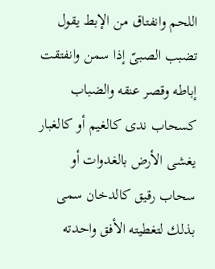اللحم وانفتاق من الإبط يقول تضبب الصبىّ إذا سمن وانفتقت إباطه وقصر عنقه والضباب كسحاب ندى كالغيم أو كالغبار يغشى الأرض بالغدوات أو سحاب رقيق كالدخان سمى بذلك لتغطيته الأفق واحدته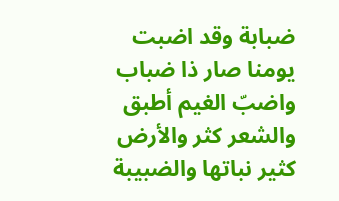ضبابة وقد اضبت يومنا صار ذا ضباب واضبّ الغيم أطبق والشعر كثر والأرض كثير نباتها والضبيبة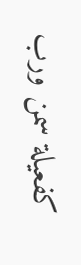كفعيلة سمن ورب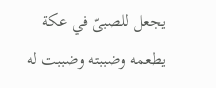يجعل للصبىّ في عكة يطعمه وضببته وضببت له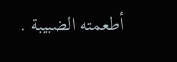أطعمته الضبيبة .